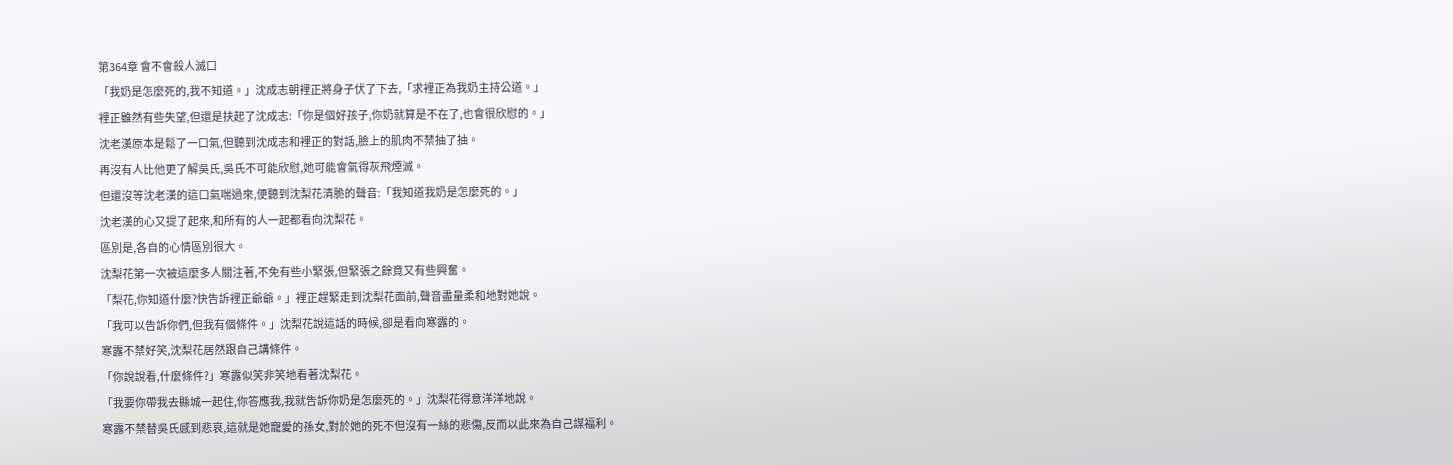第364章 會不會殺人滅口
「我奶是怎麼死的,我不知道。」沈成志朝裡正將身子伏了下去,「求裡正為我奶主持公道。」
裡正雖然有些失望,但還是扶起了沈成志:「你是個好孩子,你奶就算是不在了,也會很欣慰的。」
沈老漢原本是鬆了一口氣,但聽到沈成志和裡正的對話,臉上的肌肉不禁抽了抽。
再沒有人比他更了解吳氏,吳氏不可能欣慰,她可能會氣得灰飛煙滅。
但還沒等沈老漢的這口氣喘過來,便聽到沈梨花清脆的聲音:「我知道我奶是怎麼死的。」
沈老漢的心又提了起來,和所有的人一起都看向沈梨花。
區別是,各自的心情區別很大。
沈梨花第一次被這麼多人關注著,不免有些小緊張,但緊張之餘竟又有些興奮。
「梨花,你知道什麼?快告訴裡正爺爺。」裡正趕緊走到沈梨花面前,聲音盡量柔和地對她說。
「我可以告訴你們,但我有個條件。」沈梨花說這話的時候,卻是看向寒露的。
寒露不禁好笑,沈梨花居然跟自己講條件。
「你說說看,什麼條件?」寒露似笑非笑地看著沈梨花。
「我要你帶我去縣城一起住,你答應我,我就告訴你奶是怎麼死的。」沈梨花得意洋洋地說。
寒露不禁替吳氏感到悲哀,這就是她寵愛的孫女,對於她的死不但沒有一絲的悲傷,反而以此來為自己謀福利。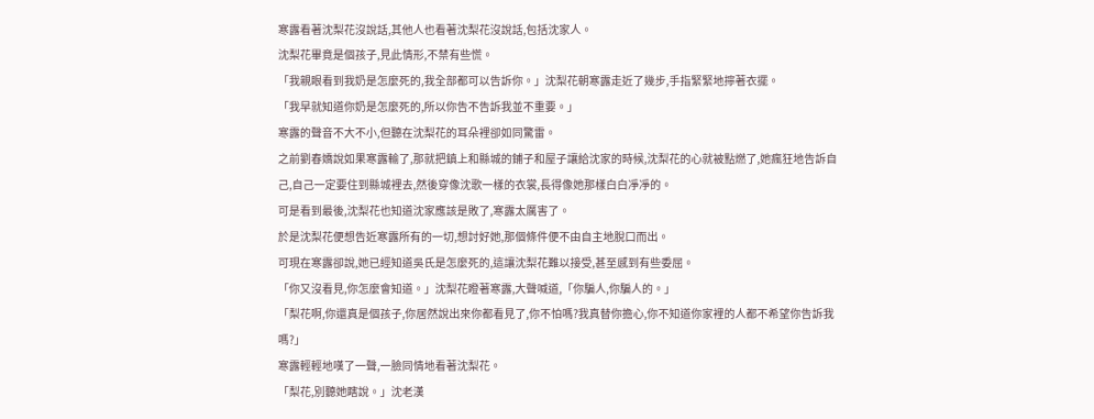寒露看著沈梨花沒說話,其他人也看著沈梨花沒說話,包括沈家人。
沈梨花畢竟是個孩子,見此情形,不禁有些慌。
「我親眼看到我奶是怎麼死的,我全部都可以告訴你。」沈梨花朝寒露走近了幾步,手指緊緊地擰著衣擺。
「我早就知道你奶是怎麼死的,所以你告不告訴我並不重要。」
寒露的聲音不大不小,但聽在沈梨花的耳朵裡卻如同驚雷。
之前劉春嬌說如果寒露輸了,那就把鎮上和縣城的鋪子和屋子讓給沈家的時候,沈梨花的心就被點燃了,她瘋狂地告訴自己,自己一定要住到縣城裡去,然後穿像沈歌一樣的衣裳,長得像她那樣白白凈凈的。
可是看到最後,沈梨花也知道沈家應該是敗了,寒露太厲害了。
於是沈梨花便想告近寒露所有的一切,想討好她,那個條件便不由自主地脫口而出。
可現在寒露卻說,她已經知道吳氏是怎麼死的,這讓沈梨花難以接受,甚至感到有些委屈。
「你又沒看見,你怎麼會知道。」沈梨花瞪著寒露,大聲喊道,「你騙人,你騙人的。」
「梨花啊,你還真是個孩子,你居然說出來你都看見了,你不怕嗎?我真替你擔心,你不知道你家裡的人都不希望你告訴我嗎?」
寒露輕輕地嘆了一聲,一臉同情地看著沈梨花。
「梨花,別聽她瞎說。」沈老漢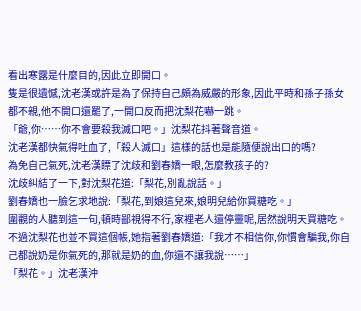看出寒露是什麼目的,因此立即開口。
隻是很遺憾,沈老漢或許是為了保持自己頗為威嚴的形象,因此平時和孫子孫女都不親,他不開口還罷了,一開口反而把沈梨花嚇一跳。
「爺,你……你不會要殺我滅口吧。」沈梨花抖著聲音道。
沈老漢都快氣得吐血了,「殺人滅口」這樣的話也是能隨便說出口的嗎?
為免自己氣死,沈老漢瞟了沈歧和劉春嬌一眼,怎麼教孩子的?
沈歧糾結了一下,對沈梨花道:「梨花,別亂說話。」
劉春嬌也一臉乞求地說:「梨花,到娘這兒來,娘明兒給你買糖吃。」
圍觀的人聽到這一句,頓時鄙視得不行,家裡老人還停靈呢,居然說明天買糖吃。
不過沈梨花也並不買這個帳,她指著劉春嬌道:「我才不相信你,你慣會騙我,你自己都說奶是你氣死的,那就是奶的血,你還不讓我說……」
「梨花。」沈老漢沖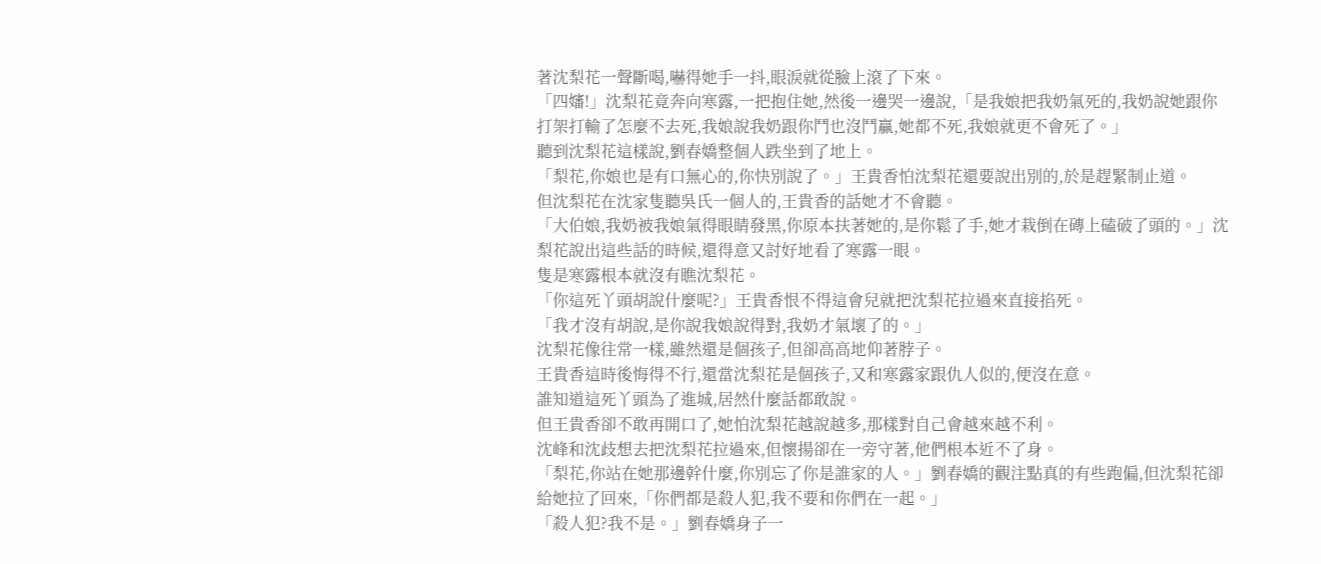著沈梨花一聲斷喝,嚇得她手一抖,眼淚就從臉上滾了下來。
「四嬸!」沈梨花竟奔向寒露,一把抱住她,然後一邊哭一邊說,「是我娘把我奶氣死的,我奶說她跟你打架打輸了怎麼不去死,我娘說我奶跟你鬥也沒鬥贏,她都不死,我娘就更不會死了。」
聽到沈梨花這樣說,劉春嬌整個人跌坐到了地上。
「梨花,你娘也是有口無心的,你快別說了。」王貴香怕沈梨花還要說出別的,於是趕緊制止道。
但沈梨花在沈家隻聽吳氏一個人的,王貴香的話她才不會聽。
「大伯娘,我奶被我娘氣得眼睛發黑,你原本扶著她的,是你鬆了手,她才栽倒在磚上磕破了頭的。」沈梨花說出這些話的時候,還得意又討好地看了寒露一眼。
隻是寒露根本就沒有瞧沈梨花。
「你這死丫頭胡說什麼呢?」王貴香恨不得這會兒就把沈梨花拉過來直接掐死。
「我才沒有胡說,是你說我娘說得對,我奶才氣壞了的。」
沈梨花像往常一樣,雖然還是個孩子,但卻高高地仰著脖子。
王貴香這時後悔得不行,還當沈梨花是個孩子,又和寒露家跟仇人似的,便沒在意。
誰知道這死丫頭為了進城,居然什麼話都敢說。
但王貴香卻不敢再開口了,她怕沈梨花越說越多,那樣對自己會越來越不利。
沈峰和沈歧想去把沈梨花拉過來,但懷揚卻在一旁守著,他們根本近不了身。
「梨花,你站在她那邊幹什麼,你別忘了你是誰家的人。」劉春嬌的觀注點真的有些跑偏,但沈梨花卻給她拉了回來,「你們都是殺人犯,我不要和你們在一起。」
「殺人犯?我不是。」劉春嬌身子一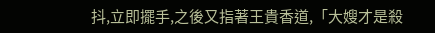抖,立即擺手,之後又指著王貴香道,「大嫂才是殺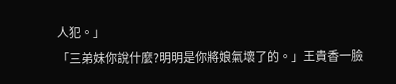人犯。」
「三弟妹你說什麼?明明是你將娘氣壞了的。」王貴香一臉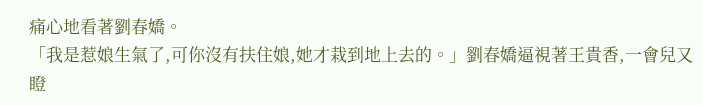痛心地看著劉春嬌。
「我是惹娘生氣了,可你沒有扶住娘,她才栽到地上去的。」劉春嬌逼視著王貴香,一會兒又瞪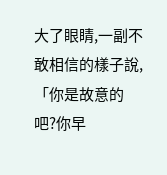大了眼睛,一副不敢相信的樣子說,「你是故意的吧?你早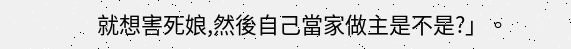就想害死娘,然後自己當家做主是不是?」。